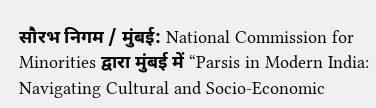सौरभ निगम / मुंबई: National Commission for Minorities द्वारा मुंबई में “Parsis in Modern India: Navigating Cultural and Socio-Economic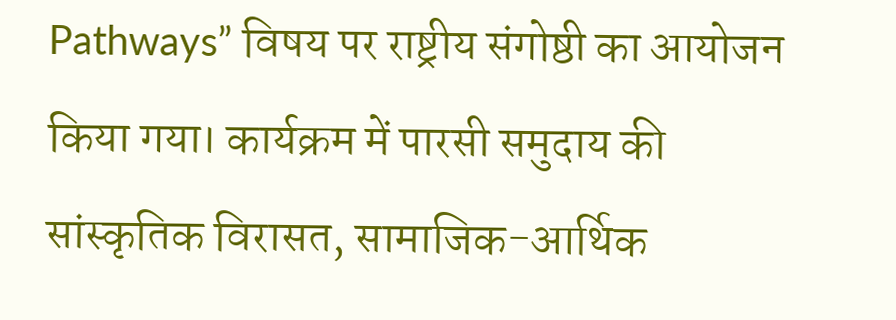Pathways” विषय पर राष्ट्रीय संगोष्ठी का आयोजन किया गया। कार्यक्रम में पारसी समुदाय की सांस्कृतिक विरासत, सामाजिक-आर्थिक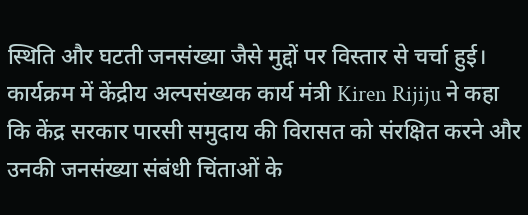स्थिति और घटती जनसंख्या जैसे मुद्दों पर विस्तार से चर्चा हुई।
कार्यक्रम में केंद्रीय अल्पसंख्यक कार्य मंत्री Kiren Rijiju ने कहा कि केंद्र सरकार पारसी समुदाय की विरासत को संरक्षित करने और उनकी जनसंख्या संबंधी चिंताओं के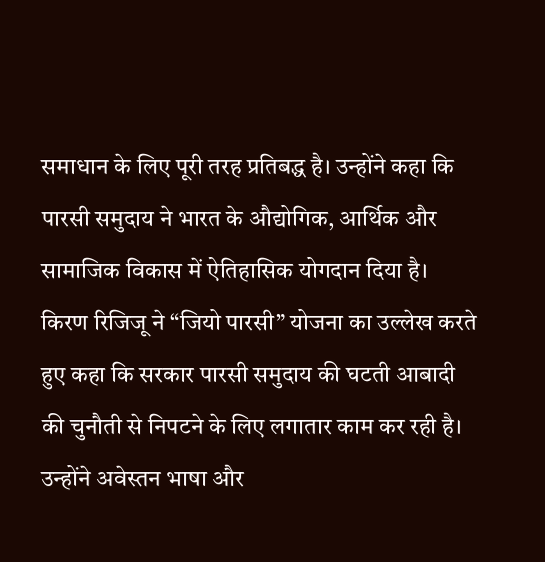समाधान के लिए पूरी तरह प्रतिबद्ध है। उन्होंने कहा कि पारसी समुदाय ने भारत के औद्योगिक, आर्थिक और सामाजिक विकास में ऐतिहासिक योगदान दिया है।
किरण रिजिजू ने “जियो पारसी” योजना का उल्लेख करते हुए कहा कि सरकार पारसी समुदाय की घटती आबादी की चुनौती से निपटने के लिए लगातार काम कर रही है। उन्होंने अवेस्तन भाषा और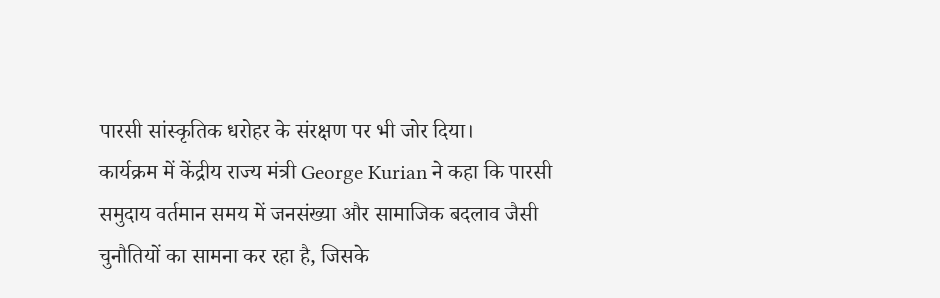पारसी सांस्कृतिक धरोहर के संरक्षण पर भी जोर दिया।
कार्यक्रम में केंद्रीय राज्य मंत्री George Kurian ने कहा कि पारसी समुदाय वर्तमान समय में जनसंख्या और सामाजिक बदलाव जैसी चुनौतियों का सामना कर रहा है, जिसके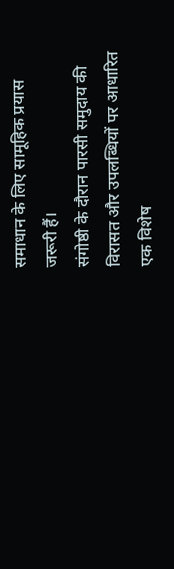समाधान के लिए सामूहिक प्रयास जरूरी हैं।
संगोष्ठी के दौरान पारसी समुदाय की विरासत और उपलब्धियों पर आधारित एक विशेष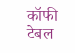कॉफी टेबल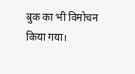बुक का भी विमोचन किया गया।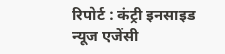रिपोर्ट : कंट्री इनसाइड न्यूज एजेंसी